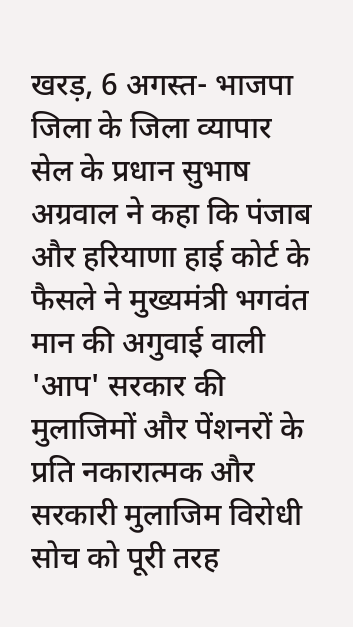खरड़, 6 अगस्त- भाजपा जिला के जिला व्यापार सेल के प्रधान सुभाष अग्रवाल ने कहा कि पंजाब और हरियाणा हाई कोर्ट के फैसले ने मुख्यमंत्री भगवंत मान की अगुवाई वाली 'आप' सरकार की मुलाजिमों और पेंशनरों के प्रति नकारात्मक और सरकारी मुलाजिम विरोधी सोच को पूरी तरह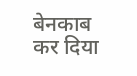बेनकाब कर दिया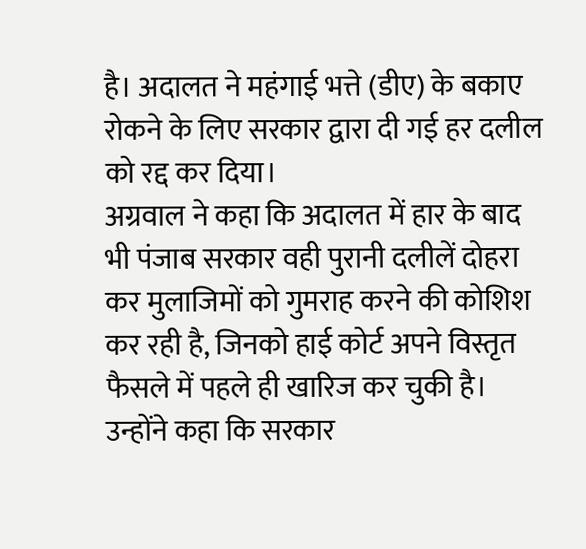है। अदालत ने महंगाई भत्ते (डीए) के बकाए रोकने के लिए सरकार द्वारा दी गई हर दलील को रद्द कर दिया।
अग्रवाल ने कहा कि अदालत में हार के बाद भी पंजाब सरकार वही पुरानी दलीलें दोहरा कर मुलाजिमों को गुमराह करने की कोशिश कर रही है, जिनको हाई कोर्ट अपने विस्तृत फैसले में पहले ही खारिज कर चुकी है। उन्होंने कहा कि सरकार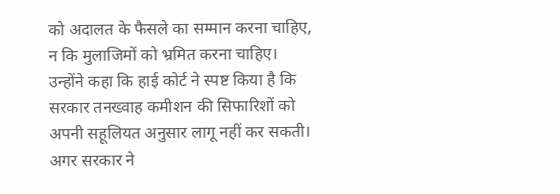को अदालत के फैसले का सम्मान करना चाहिए, न कि मुलाजिमों को भ्रमित करना चाहिए।
उन्होंने कहा कि हाई कोर्ट ने स्पष्ट किया है कि सरकार तनख्वाह कमीशन की सिफारिशों को अपनी सहूलियत अनुसार लागू नहीं कर सकती। अगर सरकार ने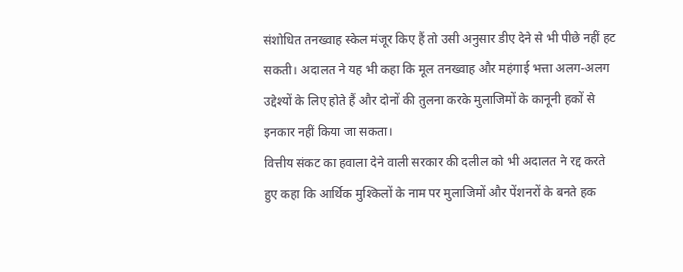संशोधित तनख्वाह स्केल मंजूर किए हैं तो उसी अनुसार डीए देने से भी पीछे नहीं हट सकती। अदालत ने यह भी कहा कि मूल तनख्वाह और महंगाई भत्ता अलग-अलग उद्देश्यों के लिए होते हैं और दोनों की तुलना करके मुलाजिमों के कानूनी हकों से इनकार नहीं किया जा सकता।
वित्तीय संकट का हवाला देने वाली सरकार की दलील को भी अदालत ने रद्द करते हुए कहा कि आर्थिक मुश्किलों के नाम पर मुलाजिमों और पेंशनरों के बनते हक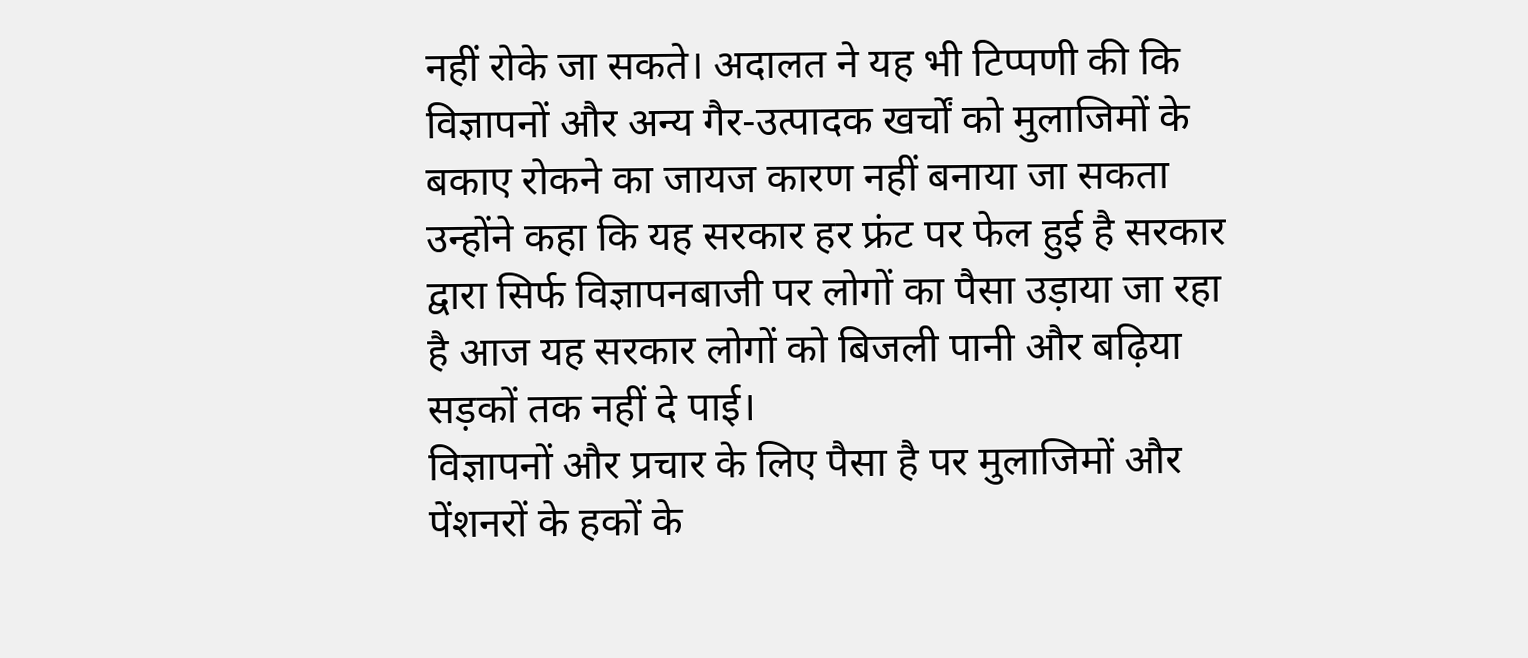नहीं रोके जा सकते। अदालत ने यह भी टिप्पणी की कि विज्ञापनों और अन्य गैर-उत्पादक खर्चों को मुलाजिमों के बकाए रोकने का जायज कारण नहीं बनाया जा सकता
उन्होंने कहा कि यह सरकार हर फ्रंट पर फेल हुई है सरकार द्वारा सिर्फ विज्ञापनबाजी पर लोगों का पैसा उड़ाया जा रहा है आज यह सरकार लोगों को बिजली पानी और बढ़िया सड़कों तक नहीं दे पाई।
विज्ञापनों और प्रचार के लिए पैसा है पर मुलाजिमों और पेंशनरों के हकों के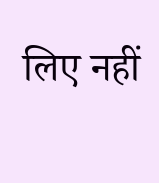लिए नहीं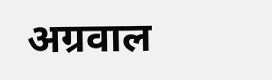अग्रवाल